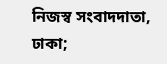নিজস্ব সংবাদদাতা, ঢাকা;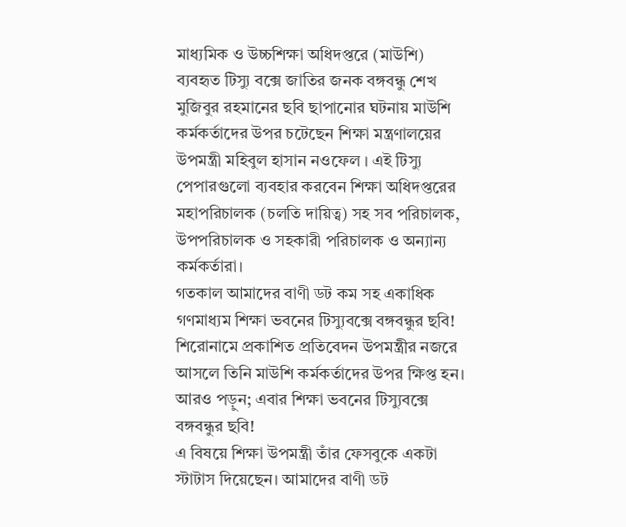মাধ্যমিক ও উচ্চশিক্ষা অধিদপ্তরে (মাউশি) ব্যবহৃত টিস্যু বক্সে জাতির জনক বঙ্গবন্ধু শেখ মুজিবুর রহমানের ছবি ছাপানোর ঘটনায় মাউশি কর্মকর্তাদের উপর চটেছেন শিক্ষা মন্ত্রণালয়ের উপমন্ত্রী মহিবুল হাসান নওফেল । এই টিস্যু পেপারগুলো ব্যবহার করবেন শিক্ষা অধিদপ্তরের মহাপরিচালক (চলতি দায়িত্ব) সহ সব পরিচালক, উপপরিচালক ও সহকারী পরিচালক ও অন্যান্য কর্মকর্তারা।
গতকাল আমাদের বাণী ডট কম সহ একাধিক গণমাধ্যম শিক্ষা ভবনের টিস্যুবক্সে বঙ্গবন্ধুর ছবি! শিরোনামে প্রকাশিত প্রতিবেদন উপমন্ত্রীর নজরে আসলে তিনি মাউশি কর্মকর্তাদের উপর ক্ষিপ্ত হন।
আরও পড়ুন; এবার শিক্ষা ভবনের টিস্যুবক্সে বঙ্গবন্ধুর ছবি!
এ বিষয়ে শিক্ষা উপমন্ত্রী তাঁর ফেসবুকে একটা স্টাটাস দিয়েছেন। আমাদের বাণী ডট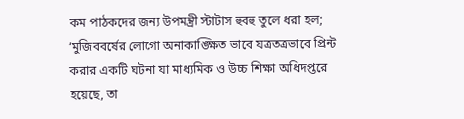কম পাঠকদের জন্য উপমন্ত্রী স্টাটাস হুবহু তুলে ধরা হল;
‘মুজিববর্ষের লোগো অনাকাঙ্ক্ষিত ভাবে যত্রতত্রভাবে প্রিন্ট করার একটি ঘটনা যা মাধ্যমিক ও উচ্চ শিক্ষা অধিদপ্তরে হয়েছে, তা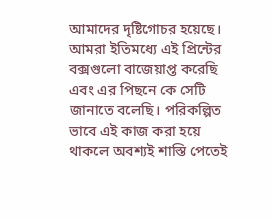আমাদের দৃষ্টিগোচর হয়েছে। আমরা ইতিমধ্যে এই প্রিন্টের বক্সগুলো বাজেয়াপ্ত করেছি এবং এর পিছনে কে সেটি জানাতে বলেছি। পরিকল্পিত ভাবে এই কাজ করা হয়ে থাকলে অবশ্যই শাস্তি পেতেই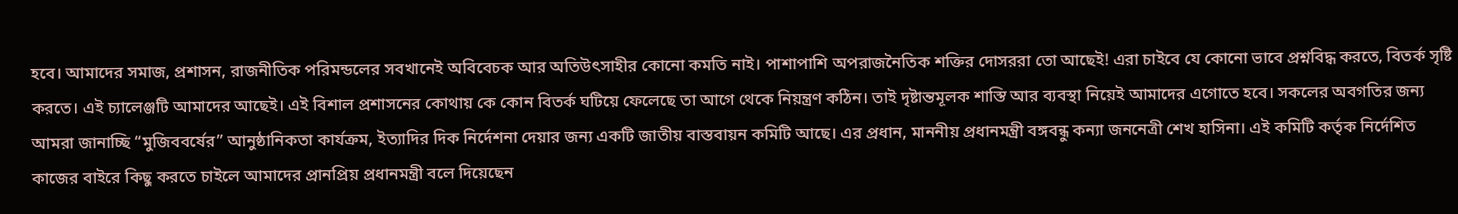হবে। আমাদের সমাজ, প্রশাসন, রাজনীতিক পরিমন্ডলের সবখানেই অবিবেচক আর অতিউৎসাহীর কোনো কমতি নাই। পাশাপাশি অপরাজনৈতিক শক্তির দোসররা তো আছেই! এরা চাইবে যে কোনো ভাবে প্রশ্নবিদ্ধ করতে, বিতর্ক সৃষ্টি করতে। এই চ্যালেঞ্জটি আমাদের আছেই। এই বিশাল প্রশাসনের কোথায় কে কোন বিতর্ক ঘটিয়ে ফেলেছে তা আগে থেকে নিয়ন্ত্রণ কঠিন। তাই দৃষ্টান্তমূলক শাস্তি আর ব্যবস্থা নিয়েই আমাদের এগোতে হবে। সকলের অবগতির জন্য আমরা জানাচ্ছি “মুজিববর্ষের” আনুষ্ঠানিকতা কার্যক্রম, ইত্যাদির দিক নির্দেশনা দেয়ার জন্য একটি জাতীয় বাস্তবায়ন কমিটি আছে। এর প্রধান, মাননীয় প্রধানমন্ত্রী বঙ্গবন্ধু কন্যা জননেত্রী শেখ হাসিনা। এই কমিটি কর্তৃক নির্দেশিত কাজের বাইরে কিছু করতে চাইলে আমাদের প্রানপ্রিয় প্রধানমন্ত্রী বলে দিয়েছেন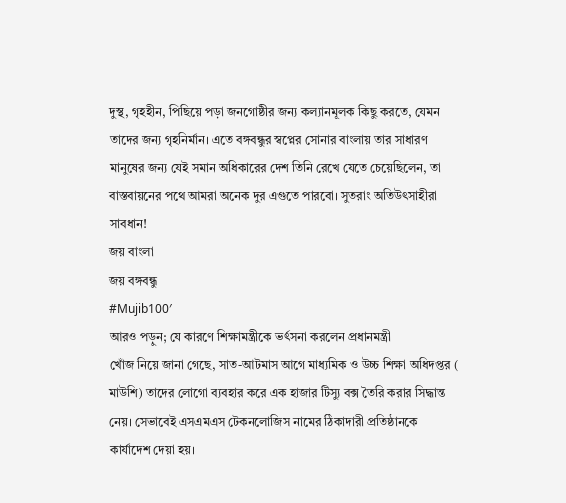দুস্থ, গৃহহীন, পিছিয়ে পড়া জনগোষ্ঠীর জন্য কল্যানমূলক কিছু করতে, যেমন তাদের জন্য গৃহনির্মান। এতে বঙ্গবন্ধুর স্বপ্নের সোনার বাংলায় তার সাধারণ মানুষের জন্য যেই সমান অধিকারের দেশ তিনি রেখে যেতে চেয়েছিলেন, তা বাস্তবায়নের পথে আমরা অনেক দুর এগুতে পারবো। সুতরাং অতিউৎসাহীরা সাবধান!
জয় বাংলা
জয় বঙ্গবন্ধু
#Mujib100′
আরও পড়ুন; যে কারণে শিক্ষামন্ত্রীকে ভর্ৎসনা করলেন প্রধানমন্ত্রী
খোঁজ নিয়ে জানা গেছে, সাত-আটমাস আগে মাধ্যমিক ও উচ্চ শিক্ষা অধিদপ্তর ( মাউশি) তাদের লোগো ব্যবহার করে এক হাজার টিস্যু বক্স তৈরি করার সিদ্ধান্ত নেয়। সেভাবেই এসএমএস টেকনলোজিস নামের ঠিকাদারী প্রতিষ্ঠানকে কার্যাদেশ দেয়া হয়।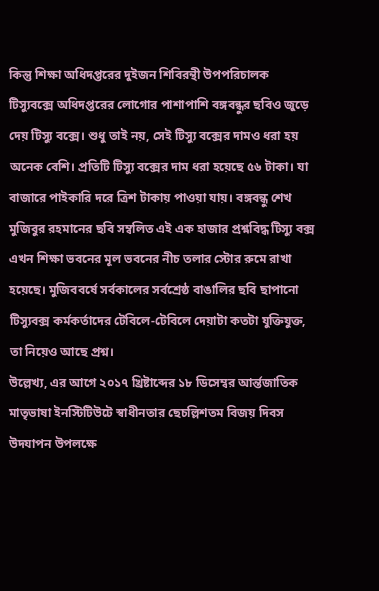কিন্তু শিক্ষা অধিদপ্তরের দুইজন শিবিরন্থী উপপরিচালক টিস্যুবক্সে অধিদপ্তরের লোগোর পাশাপাশি বঙ্গবন্ধুর ছবিও জুড়ে দেয় টিস্যু বক্সে। শুধু তাই নয়, সেই টিস্যু বক্সের দামও ধরা হয় অনেক বেশি। প্রতিটি টিস্যু বক্সের দাম ধরা হয়েছে ৫৬ টাকা। যা বাজারে পাইকারি দরে ত্রিশ টাকায় পাওয়া যায়। বঙ্গবন্ধু শেখ মুজিবুর রহমানের ছবি সম্বলিত এই এক হাজার প্রশ্নবিদ্ধ টিস্যু বক্স এখন শিক্ষা ভবনের মূল ভবনের নীচ তলার স্টোর রুমে রাখা হয়েছে। মুজিববর্ষে সর্বকালের সর্বশ্রেষ্ঠ বাঙালির ছবি ছাপানো টিস্যুবক্স কর্মকর্তাদের টেবিলে-টেবিলে দেয়াটা কতটা যুক্তিযুক্ত, তা নিয়েও আছে প্রশ্ন।
উল্লেখ্য, এর আগে ২০১৭ খ্রিষ্টাব্দের ১৮ ডিসেম্বর আর্ন্তজাতিক মাতৃভাষা ইনস্টিটিউটে স্বাধীনতার ছেচল্লিশতম বিজয় দিবস উদযাপন উপলক্ষে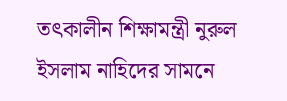তৎকালীন শিক্ষামন্ত্রী নুরুল ইসলাম নাহিদের সামনে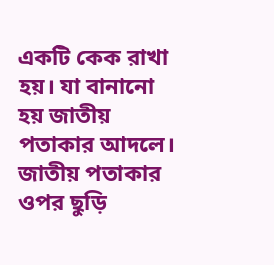একটি কেক রাখা হয়। যা বানানো হয় জাতীয় পতাকার আদলে। জাতীয় পতাকার ওপর ছুড়ি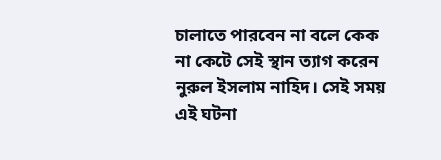চালাতে পারবেন না বলে কেক না কেটে সেই স্থান ত্যাগ করেন নুরুল ইসলাম নাহিদ। সেই সময় এই ঘটনা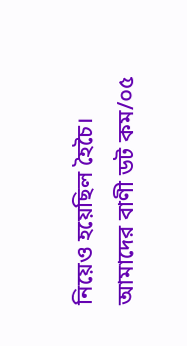নিয়েও হয়েছিল হৈচৈ।
আমাদের বাণী ডট কম/০৫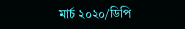মার্চ ২০২০/ডিপি